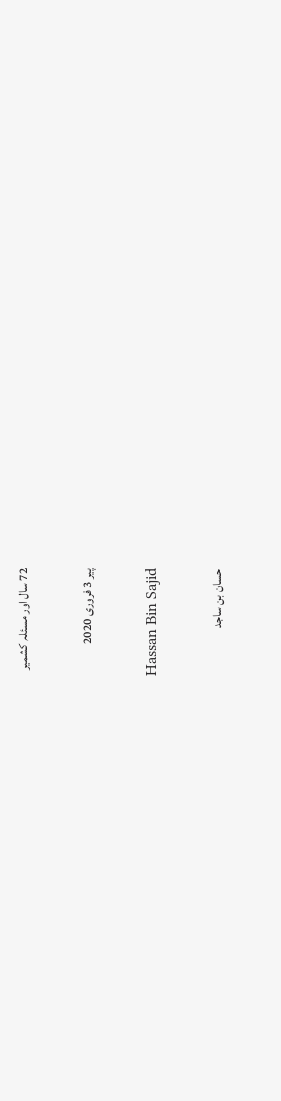72 سال اور مسئلہ کشمیر

پیر 3 فروری 2020

Hassan Bin Sajid

حسان بن ساجد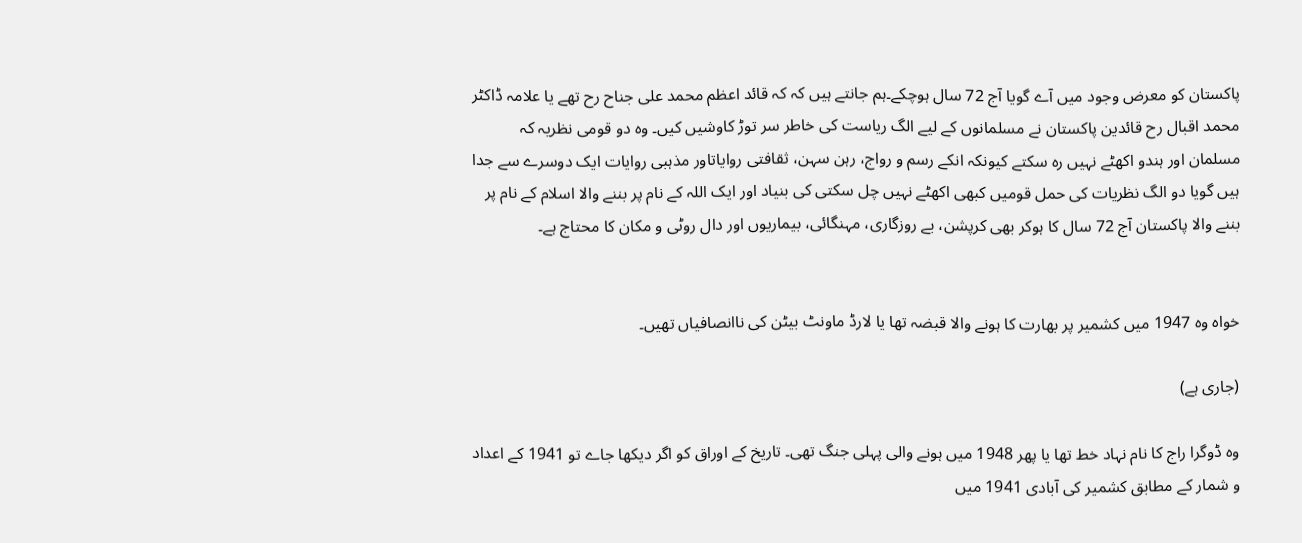پاکستان کو معرض وجود میں آے گویا آج 72 سال ہوچکے۔ہم جانتے ہیں کہ کہ قائد اعظم محمد علی جناح رح تھے یا علامہ ڈاکٹر محمد اقبال رح قائدین پاکستان نے مسلمانوں کے لیے الگ ریاست کی خاطر سر توڑ کاوشیں کیں۔ وہ دو قومی نظریہ کہ مسلمان اور ہندو اکھٹے نہیں رہ سکتے کیونکہ انکے رسم و رواج، رہن سہن، ثقافتی روایاتاور مذہبی روایات ایک دوسرے سے جدا ہیں گویا دو الگ نظریات کی حمل قومیں کبھی اکھٹے نہیں چل سکتی کی بنیاد اور ایک اللہ کے نام پر بننے والا اسلام کے نام پر بننے والا پاکستان آج 72 سال کا ہوکر بھی کرپشن، بے روزگاری، مہنگائی، بیماریوں اور دال روٹی و مکان کا محتاج ہے۔


خواہ وہ 1947 میں کشمیر پر بھارت کا ہونے والا قبضہ تھا یا لارڈ ماونٹ بیٹن کی ناانصافیاں تھیں۔

(جاری ہے)

وہ ڈوگرا راج کا نام نہاد خط تھا یا پھر 1948 میں ہونے والی پہلی جنگ تھی۔ تاریخ کے اوراق کو اگر دیکھا جاے تو 1941 کے اعداد و شمار کے مطابق کشمیر کی آبادی 1941 میں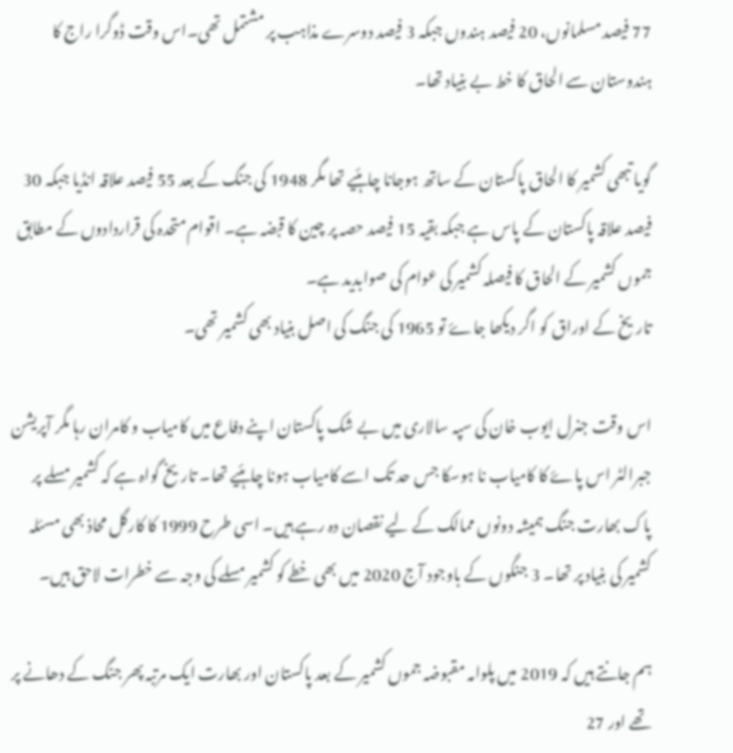77 فیصد مسلمانوں، 20 فیصد ہندوں جبکہ 3 فیصد دوسرے مذاہب پر مشتمل تھی۔اس وقت ڈوگرا راج کا ہندوستان سے الحاق کا خط بے بنیاد تھا۔

گویا تبھی کشمیر کا الحاق پاکستان کے ساتھ ہوجانا چاہئیے تھا مگر 1948 کی جنگ کے بعد 55 فیصد علاقہ انڈیا جبکہ 30 فیصد علاقہ پاکستان کے پاس ہے جبکہ بقیہ 15 فیصد حصہ پر چین کا قبضہ ہے۔ اقوام متحدہ کی قراردادوں کے مطابق جموں کشمیر کے الحاق کا فیصلہ کشمیر کی عوام کی صوابدید ہے۔
تاریخ کے اوراق کو اگر دیکھا جاۓ تو 1965 کی جنگ کی اصل بنیاد بھی کشمیر تھی۔

اس وقت جنرل ایوب خان کی سپہ سالاری میں بے شک پاکستان اپنے دفاع میں کامیاب و کامران رہا مگر آپریشن جبرالٹر اس پاۓ کا کامیاب نا ہوسکا جس حد تک اسے کامیاب ہونا چاہئیے تھا۔ تاریخ گواہ ہے کہ کشمیر مسلے پر پاک بھارت جنگ ہمیشہ دونوں ممالک کے لیے نقصان دہ رہے ہیں۔ اسی طرح 1999 کا کارگل محاذ بھی مسئلہ کشمیر کی بنیاد پر تھا۔ 3 جنگوں کے باوجود آج 2020 میں بھی خطے کو کشمیر مسلے کی وجہ سے خطرات لاحق ہیں۔

ہم جانتے ہیں کہ 2019 میں پلوامہ مقبوضہ جموں کشمیر کے بعد پاکستان اور بھارت ایک مرتبہ پھر جنگ کے دھانے پر تھے اور 27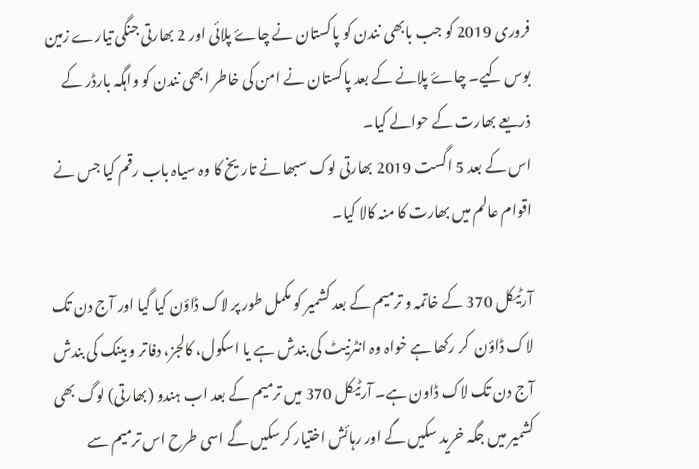فروری 2019 کو جب بابھی نندن کو پاکستان نے چاۓ پلائی اور 2 بھارتی جنگی تیارے زمین بوس کیے۔ چاۓ پلانے کے بعد پاکستان نے امن کی خاطر ابھی نندن کو واہگہ بارڈر کے ذریعے بھارت کے حوالے کیا۔
اس کے بعد 5 اگست 2019 بھارتی لوک سبھا نے تاریخ کا وہ سیاہ باب رقم کیا جس نے اقوام عالم میں بھارت کا منہ کالا کیا۔

آرٹیکل 370 کے خاتمہ و ترمیم کے بعد کشمیر کو مکمل طور پر لاک ڈاؤن کیا گیا اور آج دن تک لاک ڈاؤن  کر رکھا ہے خواہ وہ انٹرنیٹ کی بندش ہے یا اسکول، کالجز، دفاتر و بینک کی بندش آج دن تک لاک ڈاون ہے۔ آرٹیکل 370 میں ترمیم کے بعد اب ہندو (بھارتی) لوگ بھی کشمیر میں جگہ خرید سکیں گے اور رہائش اختیار کرسکیں گے اسی طرح اس ترمیم سے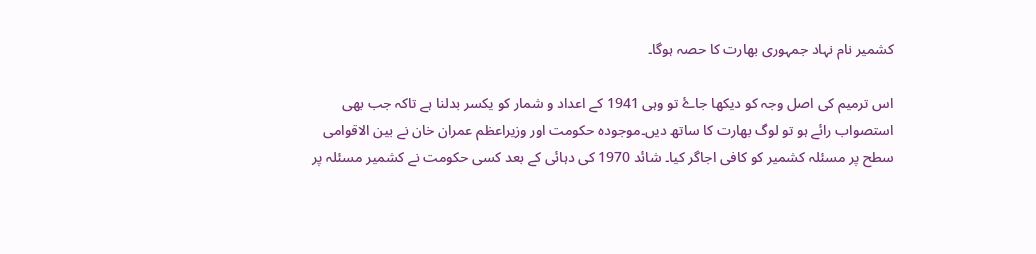کشمیر نام نہاد جمہوری بھارت کا حصہ ہوگا۔

اس ترمیم کی اصل وجہ کو دیکھا جاۓ تو وہی 1941 کے اعداد و شمار کو یکسر بدلنا ہے تاکہ جب بھی استصواب رائے ہو تو لوگ بھارت کا ساتھ دیں۔موجودہ حکومت اور وزیراعظم عمران خان نے بین الاقوامی سطح پر مسئلہ کشمیر کو کافی اجاگر کیا۔ شائد 1970 کی دہائی کے بعد کسی حکومت نے کشمیر مسئلہ پر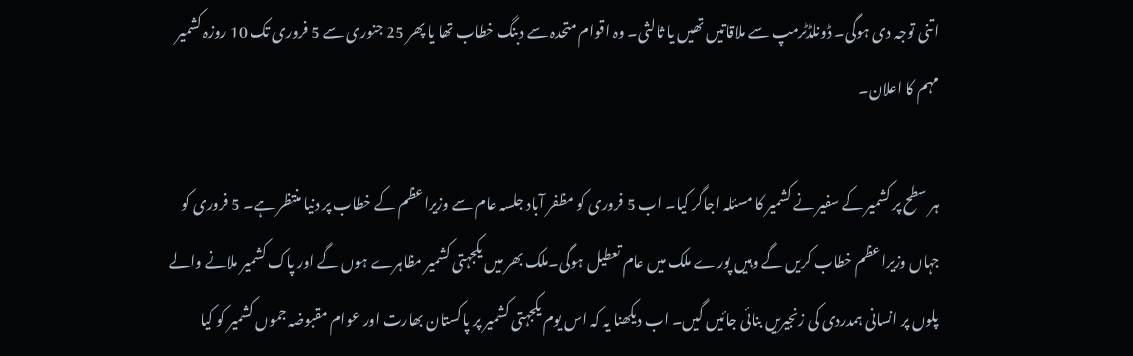اتنی توجہ دی ہوگی۔ ڈونلڈٹرمپ سے ملاقاتیں تھیں یا ثالثی۔ وہ اقوام متحدہ سے دبنگ خطاب تھا یا پھر 25 جنوری سے 5 فروری تک 10 روزہ کشمیر مہم کا اعلان۔

ہر سطح پر کشمیر کے سفیر نے کشمیر کا مسئلہ اجاگر کیا۔ اب 5 فروری کو مظفر آباد جلسہ عام سے وزیراعظم کے خطاب پر دنیا منتظر ہے۔ 5 فروری کو جہاں وزیراعظم خطاب کریں گے وہیں پورے ملک میں عام تعطیل ہوگی۔ملک بھر میں یکجہتی کشمیر مظاہرے ہوں گے اور پاک کشمیر ملانے والے پلوں پر انسانی ہمدردی کی زنجیریں بنائی جائیں گیں۔ اب دیکھنا یہ کہ اس یوم یکجہتی کشمیر پر پاکستان بھارت اور عوام مقبوضہ جموں کشمیر کو کیا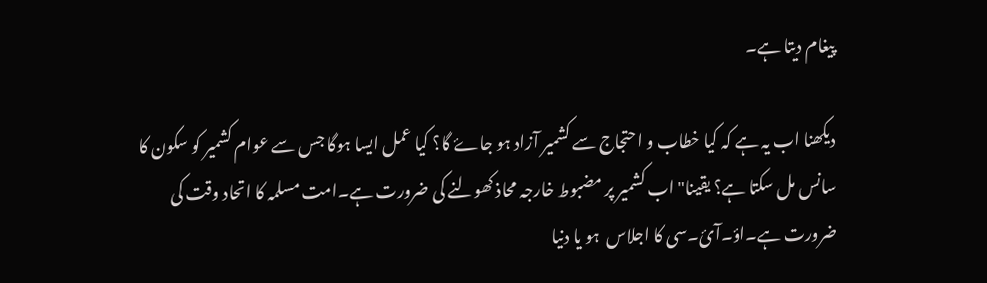پیغام دیتا ہے۔

دیکھنا اب یہ ہے کہ کیا خطاب و احتجاج سے کشمیر آزاد ہو جاۓ گا؟ کیا عمل ایسا ہوگا جس سے عوام کشمیر کو سکون کا سانس مل سکتا ہے؟ یقینا" اب کشمیر پر مضبوط خارجہ محاذ کھولنے کی ضرورت ہے۔امت مسلمہ کا اتحاد وقت کی ضرورت ہے۔اؤ۔آئ۔سی کا اجلاس  ہو یا دنیا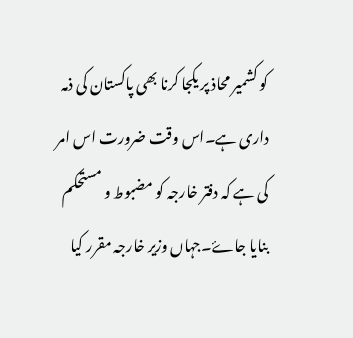کو کشمیر محاذ پر یکجا کرنا بھی پاکستان کی ذمہ داری ہے۔اس وقت ضرورت اس امر کی ہے کہ دفتر خارجہ کو مضبوط و مستحکم بنایا جاۓ۔جہاں وزیر خارجہ مقرر کیا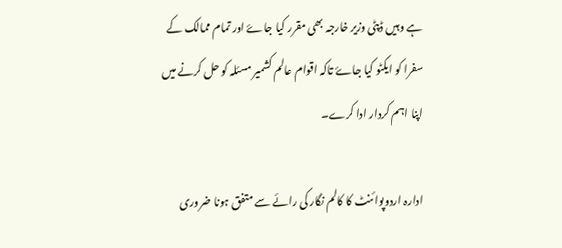ہے وہیں ڈپٹی وزیر خارجہ بھی مقرر کیا جاۓ اور تمام ممالک کے سفرا کو ایکٹو کیا جاۓ تاکہ اقوام عالم کشمیر مسئلہ کو حل کرنے میں اپنا اہم کردار ادا کرے۔

ادارہ اردوپوائنٹ کا کالم نگار کی رائے سے متفق ہونا ضروری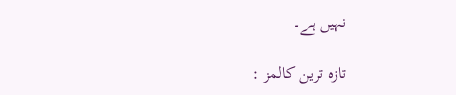نہیں ہے۔

تازہ ترین کالمز :